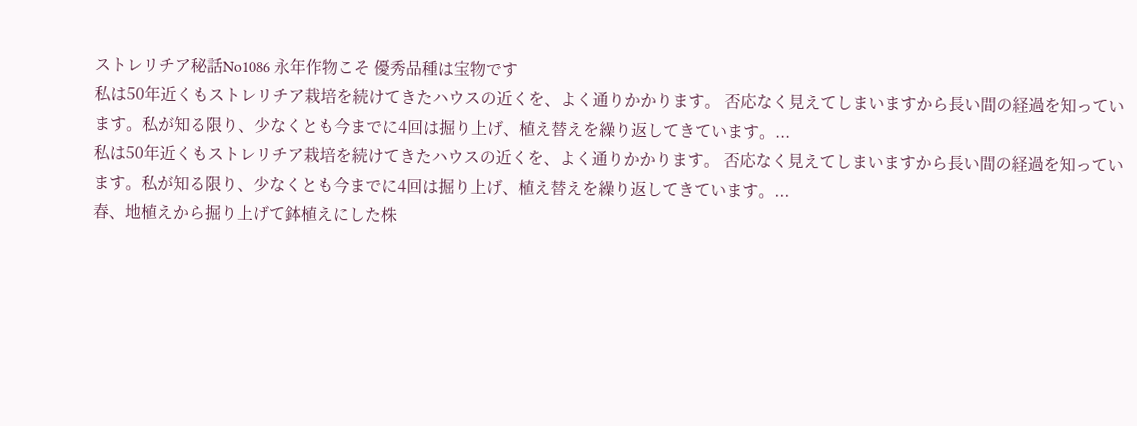ストレリチア秘話No1086 永年作物こそ 優秀品種は宝物です
私は50年近くもストレリチア栽培を続けてきたハウスの近くを、よく通りかかります。 否応なく見えてしまいますから長い間の経過を知っています。私が知る限り、少なくとも今までに4回は掘り上げ、植え替えを繰り返してきています。...
私は50年近くもストレリチア栽培を続けてきたハウスの近くを、よく通りかかります。 否応なく見えてしまいますから長い間の経過を知っています。私が知る限り、少なくとも今までに4回は掘り上げ、植え替えを繰り返してきています。...
春、地植えから掘り上げて鉢植えにした株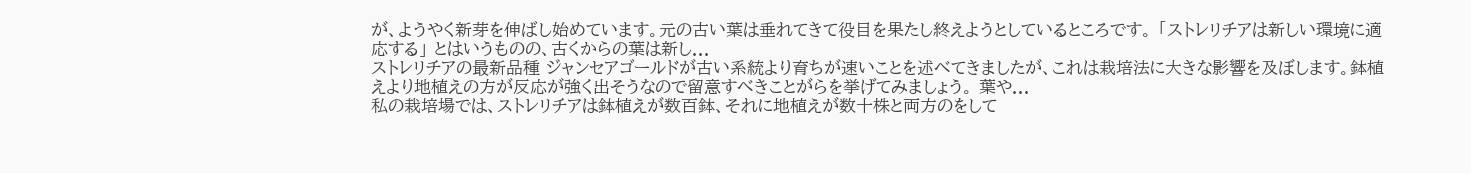が、ようやく新芽を伸ばし始めています。元の古い葉は垂れてきて役目を果たし終えようとしているところです。 「ストレリチアは新しい環境に適応する」 とはいうものの、古くからの葉は新し...
ストレリチアの最新品種 ジャンセアゴールドが古い系統より育ちが速いことを述べてきましたが、これは栽培法に大きな影響を及ぼします。鉢植えより地植えの方が反応が強く出そうなので留意すべきことがらを挙げてみましょう。 葉や...
私の栽培場では、ストレリチアは鉢植えが数百鉢、それに地植えが数十株と両方のをして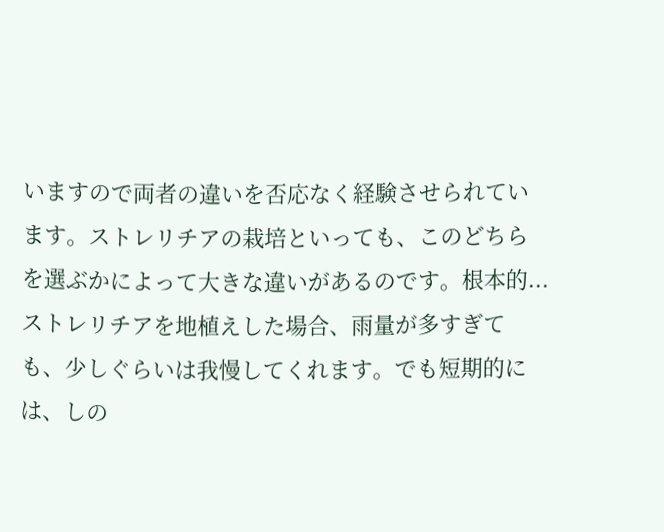いますので両者の違いを否応なく経験させられています。ストレリチアの栽培といっても、このどちらを選ぶかによって大きな違いがあるのです。根本的...
ストレリチアを地植えした場合、雨量が多すぎても、少しぐらいは我慢してくれます。でも短期的には、しの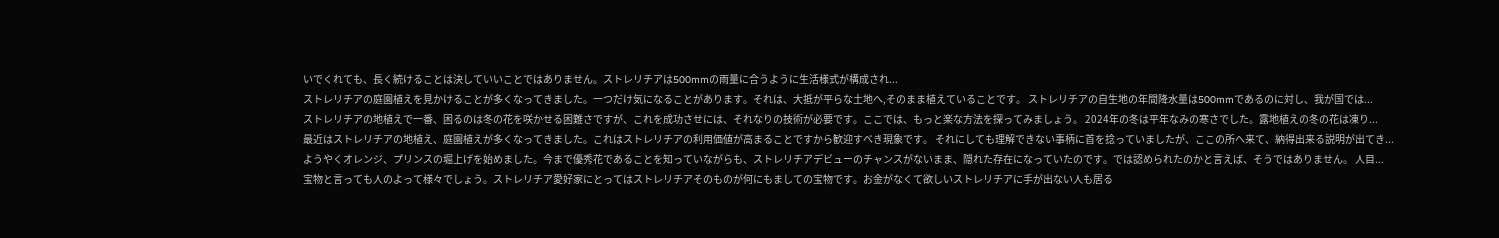いでくれても、長く続けることは決していいことではありません。ストレリチアは500mmの雨量に合うように生活様式が構成され...
ストレリチアの庭園植えを見かけることが多くなってきました。一つだけ気になることがあります。それは、大抵が平らな土地へ,そのまま植えていることです。 ストレリチアの自生地の年間降水量は500mmであるのに対し、我が国では...
ストレリチアの地植えで一番、困るのは冬の花を咲かせる困難さですが、これを成功させには、それなりの技術が必要です。ここでは、もっと楽な方法を探ってみましょう。 2024年の冬は平年なみの寒さでした。露地植えの冬の花は凍り...
最近はストレリチアの地植え、庭園植えが多くなってきました。これはストレリチアの利用価値が高まることですから歓迎すべき現象です。 それにしても理解できない事柄に首を捻っていましたが、ここの所へ来て、納得出来る説明が出てき...
ようやくオレンジ、プリンスの堀上げを始めました。今まで優秀花であることを知っていながらも、ストレリチアデビューのチャンスがないまま、隠れた存在になっていたのです。では認められたのかと言えば、そうではありません。 人目...
宝物と言っても人のよって様々でしょう。ストレリチア愛好家にとってはストレリチアそのものが何にもましての宝物です。お金がなくて欲しいストレリチアに手が出ない人も居る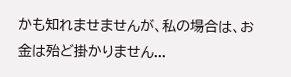かも知れませませんが、私の場合は、お金は殆ど掛かりません...